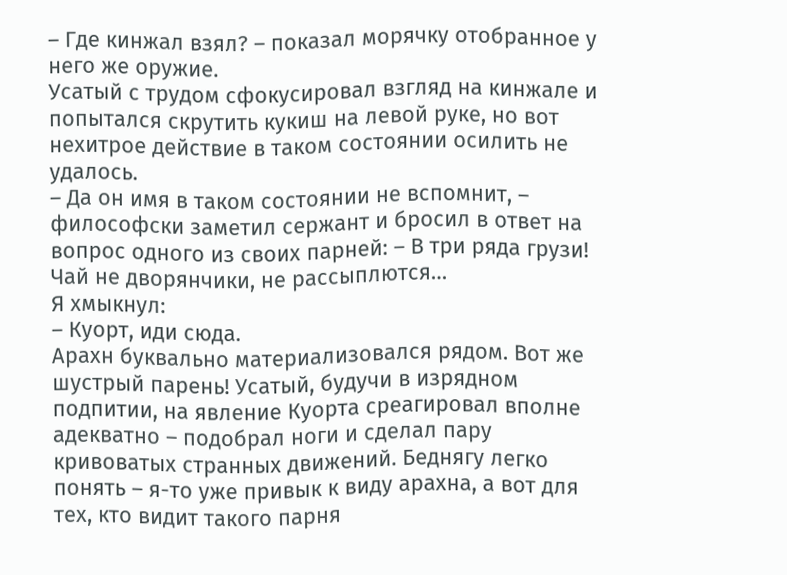– Где кинжал взял? – показал морячку отобранное у него же оружие.
Усатый с трудом сфокусировал взгляд на кинжале и попытался скрутить кукиш на левой руке, но вот нехитрое действие в таком состоянии осилить не удалось.
– Да он имя в таком состоянии не вспомнит, – философски заметил сержант и бросил в ответ на вопрос одного из своих парней: – В три ряда грузи! Чай не дворянчики, не рассыплются…
Я хмыкнул:
– Куорт, иди сюда.
Арахн буквально материализовался рядом. Вот же шустрый парень! Усатый, будучи в изрядном подпитии, на явление Куорта среагировал вполне адекватно – подобрал ноги и сделал пару кривоватых странных движений. Беднягу легко понять – я-то уже привык к виду арахна, а вот для тех, кто видит такого парня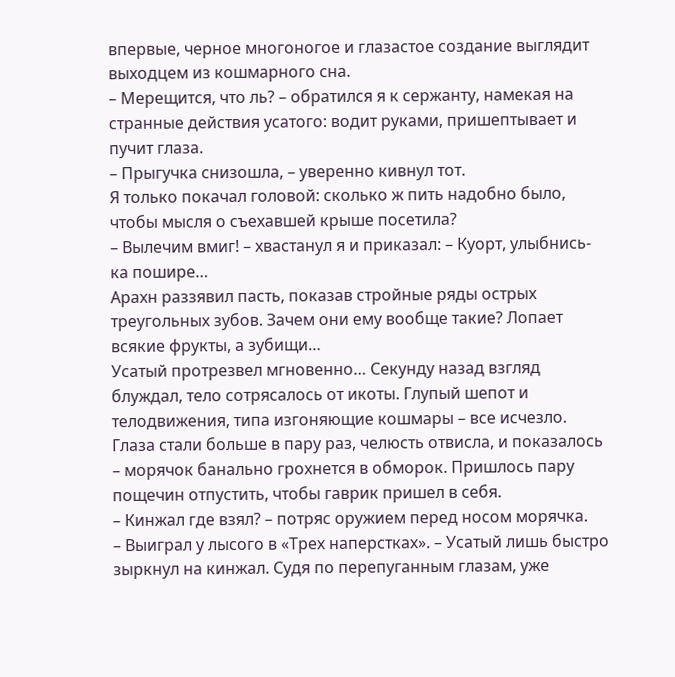впервые, черное многоногое и глазастое создание выглядит выходцем из кошмарного сна.
– Мерещится, что ль? – обратился я к сержанту, намекая на странные действия усатого: водит руками, пришептывает и пучит глаза.
– Прыгучка снизошла, – уверенно кивнул тот.
Я только покачал головой: сколько ж пить надобно было, чтобы мысля о съехавшей крыше посетила?
– Вылечим вмиг! – хвастанул я и приказал: – Куорт, улыбнись-ка пошире…
Арахн раззявил пасть, показав стройные ряды острых треугольных зубов. Зачем они ему вообще такие? Лопает всякие фрукты, а зубищи…
Усатый протрезвел мгновенно… Секунду назад взгляд блуждал, тело сотрясалось от икоты. Глупый шепот и телодвижения, типа изгоняющие кошмары – все исчезло. Глаза стали больше в пару раз, челюсть отвисла, и показалось – морячок банально грохнется в обморок. Пришлось пару пощечин отпустить, чтобы гаврик пришел в себя.
– Кинжал где взял? – потряс оружием перед носом морячка.
– Выиграл у лысого в «Трех наперстках». – Усатый лишь быстро зыркнул на кинжал. Судя по перепуганным глазам, уже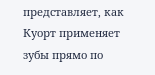представляет, как Куорт применяет зубы прямо по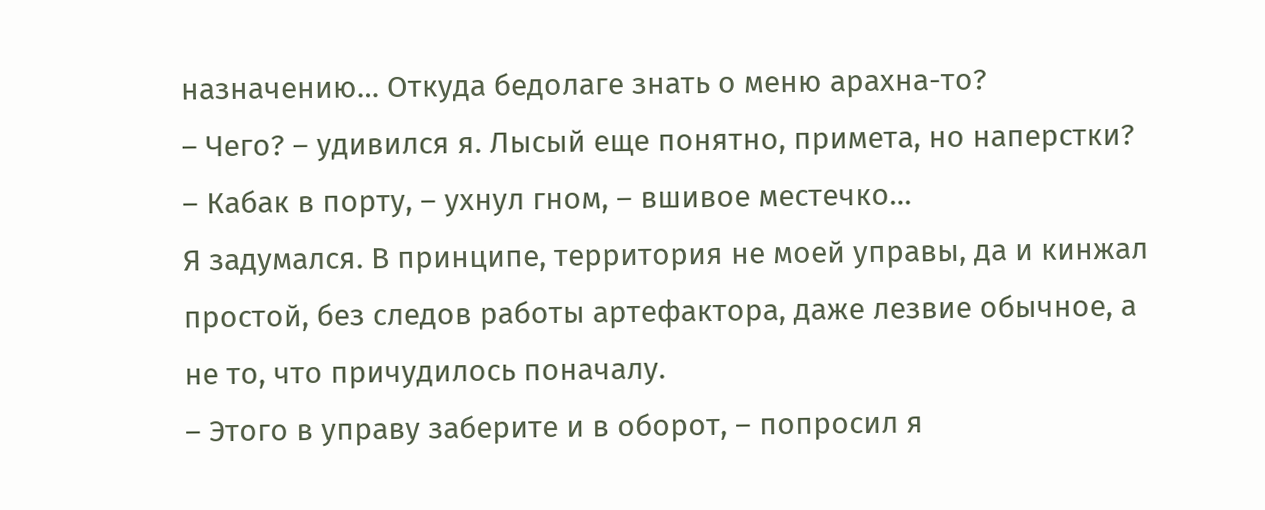назначению… Откуда бедолаге знать о меню арахна-то?
– Чего? – удивился я. Лысый еще понятно, примета, но наперстки?
– Кабак в порту, – ухнул гном, – вшивое местечко…
Я задумался. В принципе, территория не моей управы, да и кинжал простой, без следов работы артефактора, даже лезвие обычное, а не то, что причудилось поначалу.
– Этого в управу заберите и в оборот, – попросил я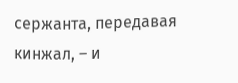сержанта, передавая кинжал, – и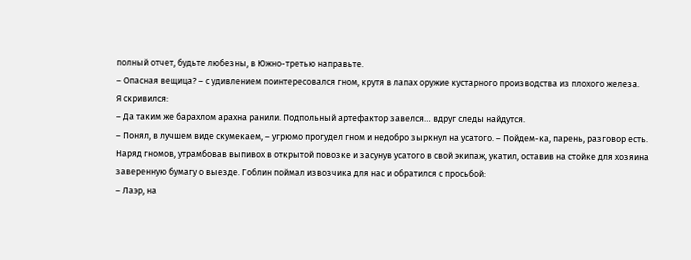полный отчет, будьте любезны, в Южно-третью направьте.
– Опасная вещица? – с удивлением поинтересовался гном, крутя в лапах оружие кустарного производства из плохого железа.
Я скривился:
– Да таким же барахлом арахна ранили. Подпольный артефактор завелся… вдруг следы найдутся.
– Понял, в лучшем виде скумекаем, – угрюмо прогудел гном и недобро зыркнул на усатого. – Пойдем-ка, парень, разговор есть.
Наряд гномов, утрамбовав выпивох в открытой повозке и засунув усатого в свой экипаж, укатил, оставив на стойке для хозяина заверенную бумагу о выезде. Гоблин поймал извозчика для нас и обратился с просьбой:
– Лаэр, на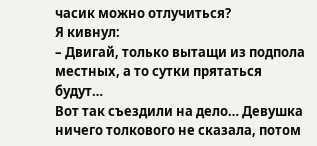часик можно отлучиться?
Я кивнул:
– Двигай, только вытащи из подпола местных, а то сутки прятаться будут…
Вот так съездили на дело… Девушка ничего толкового не сказала, потом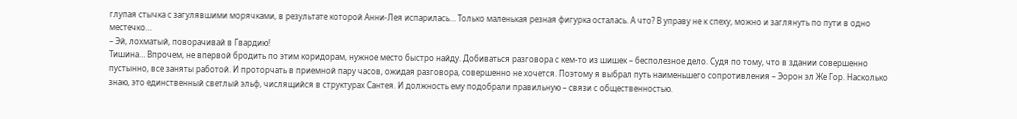глупая стычка с загулявшими морячками, в результате которой Анни-Лея испарилась… Только маленькая резная фигурка осталась. А что? В управу не к спеху, можно и заглянуть по пути в одно местечко…
– Эй, лохматый, поворачивай в Гвардию!
Тишина… Впрочем, не впервой бродить по этим коридорам, нужное место быстро найду. Добиваться разговора с кем-то из шишек – бесполезное дело. Судя по тому, что в здании совершенно пустынно, все заняты работой. И проторчать в приемной пару часов, ожидая разговора, совершенно не хочется. Поэтому я выбрал путь наименьшего сопротивления – Эорон эл Же Гор. Насколько знаю, это единственный светлый эльф, числящийся в структурах Сантея. И должность ему подобрали правильную – связи с общественностью.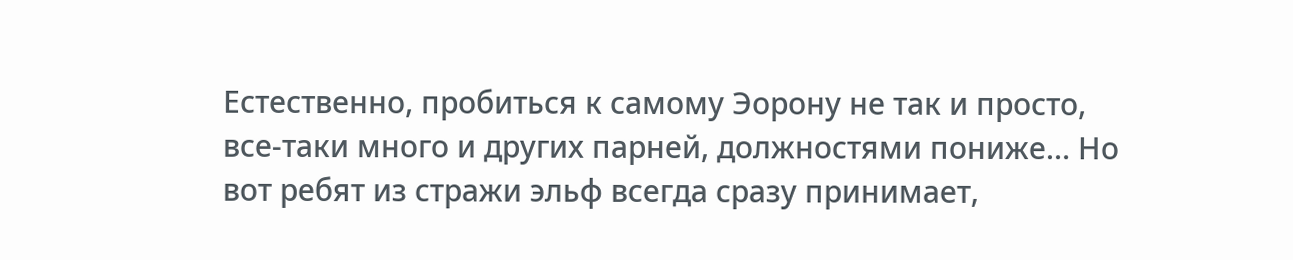Естественно, пробиться к самому Эорону не так и просто, все-таки много и других парней, должностями пониже… Но вот ребят из стражи эльф всегда сразу принимает,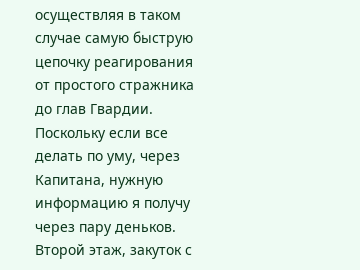осуществляя в таком случае самую быструю цепочку реагирования от простого стражника до глав Гвардии. Поскольку если все делать по уму, через Капитана, нужную информацию я получу через пару деньков.
Второй этаж, закуток с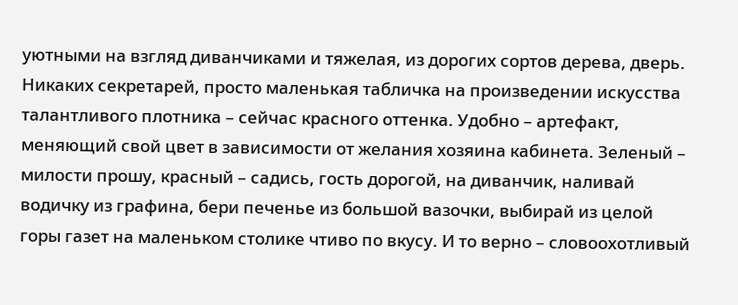уютными на взгляд диванчиками и тяжелая, из дорогих сортов дерева, дверь. Никаких секретарей, просто маленькая табличка на произведении искусства талантливого плотника – сейчас красного оттенка. Удобно – артефакт, меняющий свой цвет в зависимости от желания хозяина кабинета. Зеленый – милости прошу, красный – садись, гость дорогой, на диванчик, наливай водичку из графина, бери печенье из большой вазочки, выбирай из целой горы газет на маленьком столике чтиво по вкусу. И то верно – словоохотливый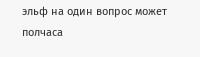эльф на один вопрос может полчаса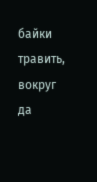байки травить, вокруг да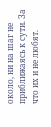около, ни на шаг не приближаясь к сути. За что их и не любят.